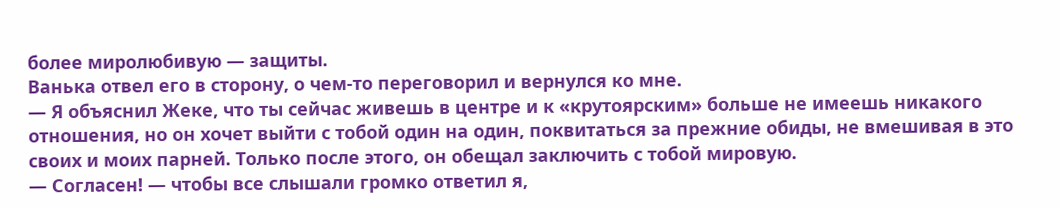более миролюбивую — защиты.
Ванька отвел его в сторону, о чем-то переговорил и вернулся ко мне.
— Я объяснил Жеке, что ты сейчас живешь в центре и к «крутоярским» больше не имеешь никакого отношения, но он хочет выйти с тобой один на один, поквитаться за прежние обиды, не вмешивая в это своих и моих парней. Только после этого, он обещал заключить с тобой мировую.
— Согласен! — чтобы все слышали громко ответил я,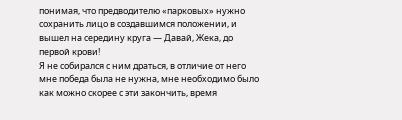понимая, что предводителю «парковых» нужно сохранить лицо в создавшимся положении, и вышел на середину круга — Давай, Жека, до первой крови!
Я не собирался с ним драться, в отличие от него мне победа была не нужна, мне необходимо было как можно скорее с эти закончить, время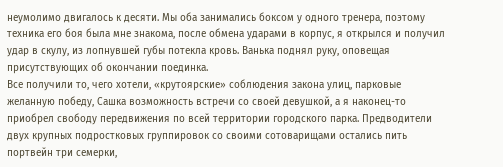неумолимо двигалось к десяти. Мы оба занимались боксом у одного тренера, поэтому техника его боя была мне знакома, после обмена ударами в корпус, я открылся и получил удар в скулу, из лопнувшей губы потекла кровь. Ванька поднял руку, оповещая присутствующих об окончании поединка.
Все получили то, чего хотели, «крутоярские» соблюдения закона улиц, парковые желанную победу, Сашка возможность встречи со своей девушкой, а я наконец-то приобрел свободу передвижения по всей территории городского парка. Предводители двух крупных подростковых группировок со своими сотоварищами остались пить портвейн три семерки,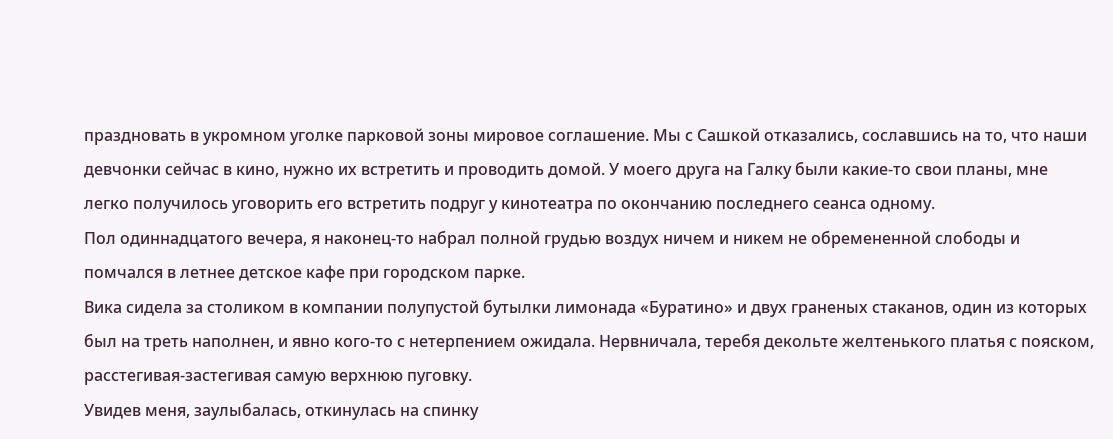праздновать в укромном уголке парковой зоны мировое соглашение. Мы с Сашкой отказались, сославшись на то, что наши девчонки сейчас в кино, нужно их встретить и проводить домой. У моего друга на Галку были какие-то свои планы, мне легко получилось уговорить его встретить подруг у кинотеатра по окончанию последнего сеанса одному.
Пол одиннадцатого вечера, я наконец-то набрал полной грудью воздух ничем и никем не обремененной слободы и помчался в летнее детское кафе при городском парке.
Вика сидела за столиком в компании полупустой бутылки лимонада «Буратино» и двух граненых стаканов, один из которых был на треть наполнен, и явно кого-то с нетерпением ожидала. Нервничала, теребя декольте желтенького платья с пояском, расстегивая-застегивая самую верхнюю пуговку.
Увидев меня, заулыбалась, откинулась на спинку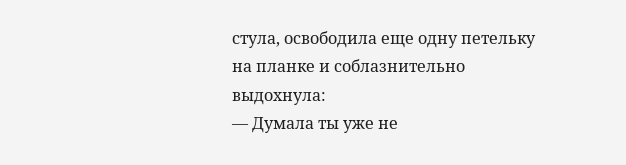стула, освободила еще одну петельку на планке и соблазнительно выдохнула:
— Думала ты уже не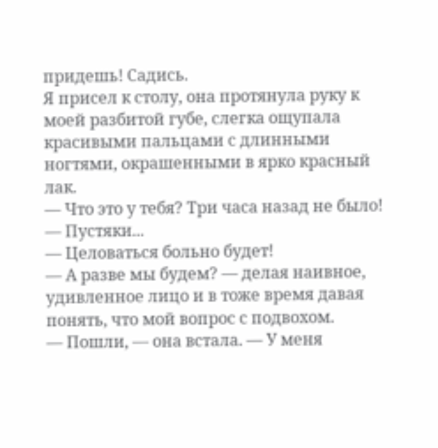придешь! Садись.
Я присел к столу, она протянула руку к моей разбитой губе, слегка ощупала красивыми пальцами с длинными ногтями, окрашенными в ярко красный лак.
— Что это у тебя? Три часа назад не было!
— Пустяки...
— Целоваться больно будет!
— А разве мы будем? — делая наивное, удивленное лицо и в тоже время давая понять, что мой вопрос с подвохом.
— Пошли, — она встала. — У меня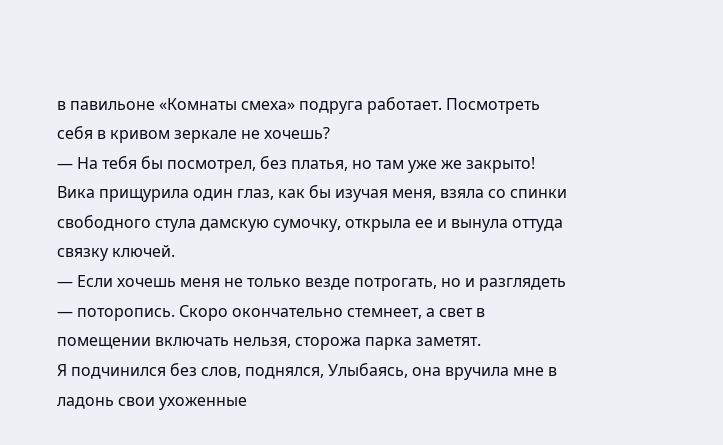в павильоне «Комнаты смеха» подруга работает. Посмотреть себя в кривом зеркале не хочешь?
— На тебя бы посмотрел, без платья, но там уже же закрыто!
Вика прищурила один глаз, как бы изучая меня, взяла со спинки свободного стула дамскую сумочку, открыла ее и вынула оттуда связку ключей.
— Если хочешь меня не только везде потрогать, но и разглядеть — поторопись. Скоро окончательно стемнеет, а свет в помещении включать нельзя, сторожа парка заметят.
Я подчинился без слов, поднялся, Улыбаясь, она вручила мне в ладонь свои ухоженные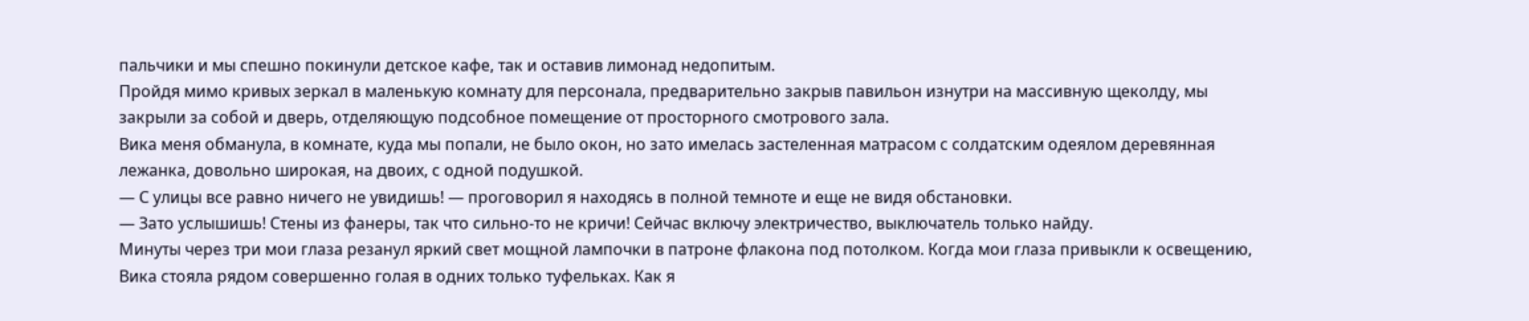пальчики и мы спешно покинули детское кафе, так и оставив лимонад недопитым.
Пройдя мимо кривых зеркал в маленькую комнату для персонала, предварительно закрыв павильон изнутри на массивную щеколду, мы закрыли за собой и дверь, отделяющую подсобное помещение от просторного смотрового зала.
Вика меня обманула, в комнате, куда мы попали, не было окон, но зато имелась застеленная матрасом с солдатским одеялом деревянная лежанка, довольно широкая, на двоих, с одной подушкой.
— С улицы все равно ничего не увидишь! — проговорил я находясь в полной темноте и еще не видя обстановки.
— Зато услышишь! Стены из фанеры, так что сильно-то не кричи! Сейчас включу электричество, выключатель только найду.
Минуты через три мои глаза резанул яркий свет мощной лампочки в патроне флакона под потолком. Когда мои глаза привыкли к освещению, Вика стояла рядом совершенно голая в одних только туфельках. Как я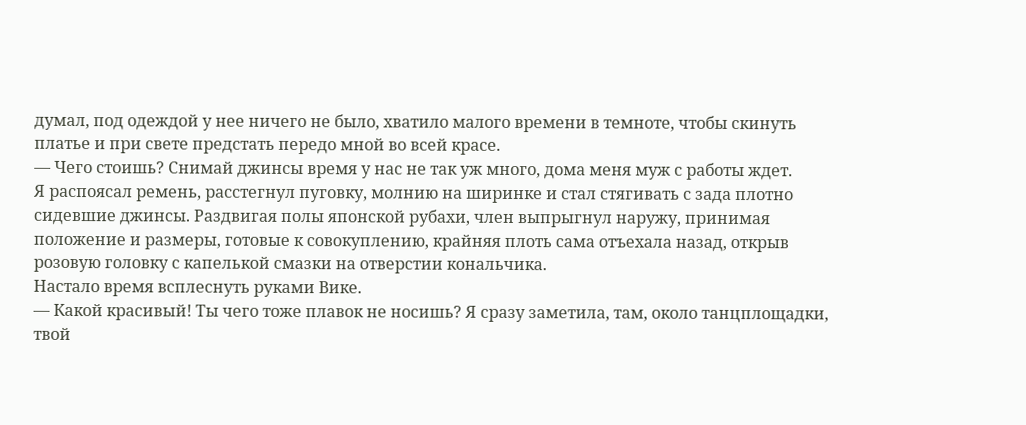думал, под одеждой у нее ничего не было, хватило малого времени в темноте, чтобы скинуть платье и при свете предстать передо мной во всей красе.
— Чего стоишь? Снимай джинсы время у нас не так уж много, дома меня муж с работы ждет.
Я распоясал ремень, расстегнул пуговку, молнию на ширинке и стал стягивать с зада плотно сидевшие джинсы. Раздвигая полы японской рубахи, член выпрыгнул наружу, принимая положение и размеры, готовые к совокуплению, крайняя плоть сама отъехала назад, открыв розовую головку с капелькой смазки на отверстии кональчика.
Настало время всплеснуть руками Вике.
— Какой красивый! Ты чего тоже плавок не носишь? Я сразу заметила, там, около танцплощадки, твой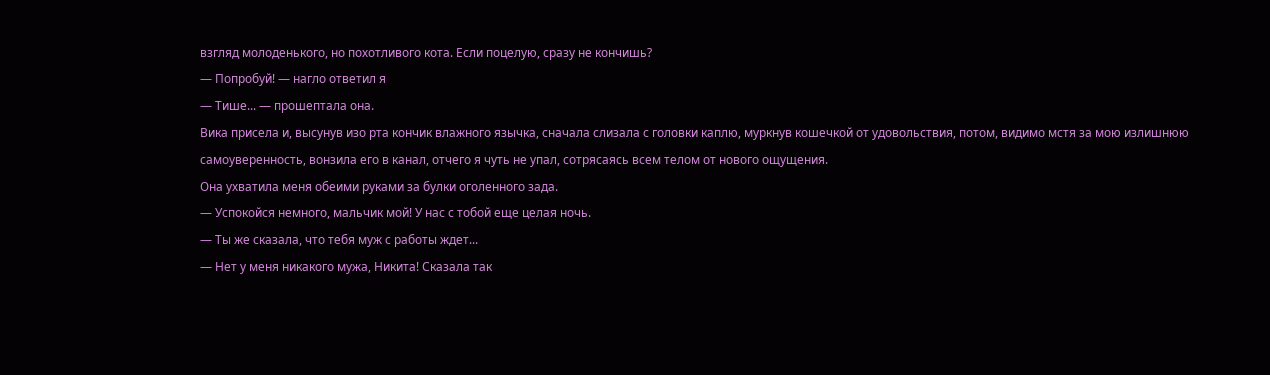взгляд молоденького, но похотливого кота. Если поцелую, сразу не кончишь?
— Попробуй! — нагло ответил я
— Тише... — прошептала она.
Вика присела и, высунув изо рта кончик влажного язычка, сначала слизала с головки каплю, муркнув кошечкой от удовольствия, потом, видимо мстя за мою излишнюю самоуверенность, вонзила его в канал, отчего я чуть не упал, сотрясаясь всем телом от нового ощущения.
Она ухватила меня обеими руками за булки оголенного зада.
— Успокойся немного, мальчик мой! У нас с тобой еще целая ночь.
— Ты же сказала, что тебя муж с работы ждет...
— Нет у меня никакого мужа, Никита! Сказала так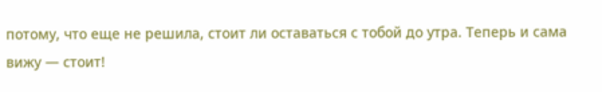потому, что еще не решила, стоит ли оставаться с тобой до утра. Теперь и сама вижу — стоит!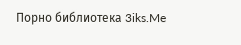Порно библиотека 3iks.Me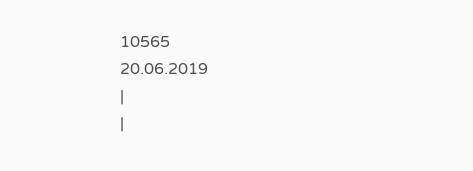10565
20.06.2019
|
|